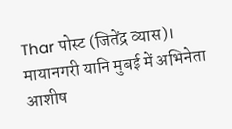Thar पोस्ट (जितेंद्र व्यास)। मायानगरी यानि मुबई में अभिनेता आशीष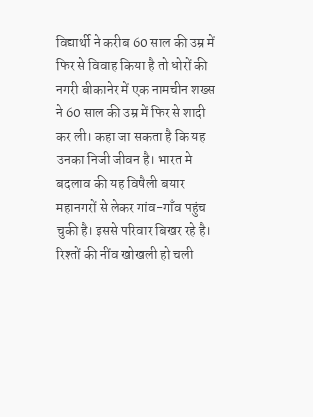विद्यार्थी ने करीब 60 साल की उम्र में फिर से विवाह किया है तो धोरों की नगरी बीकानेर में एक नामचीन शख्स ने 60 साल की उम्र में फिर से शादी कर ली। कहा जा सकता है कि यह उनका निजी जीवन है। भारत मे बदलाव की यह विषैली बयार महानगरों से लेकर गांव-गाँव पहुंच चुकी है। इससे परिवार बिखर रहे है। रिश्तों की नींव खोखली हो चली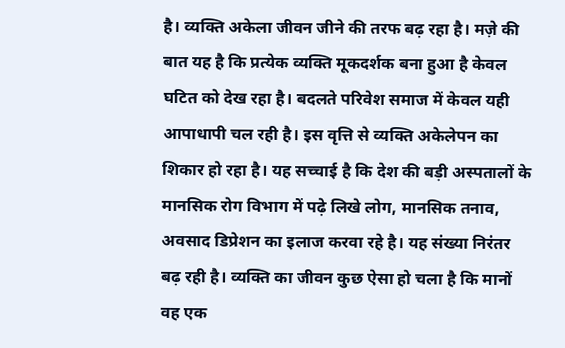है। व्यक्ति अकेला जीवन जीने की तरफ बढ़ रहा है। मज़े की बात यह है कि प्रत्येक व्यक्ति मूकदर्शक बना हुआ है केवल घटित को देख रहा है। बदलते परिवेश समाज में केवल यही आपाधापी चल रही है। इस वृत्ति से व्यक्ति अकेलेपन का शिकार हो रहा है। यह सच्चाई है कि देश की बड़ी अस्पतालों के मानसिक रोग विभाग में पढ़े लिखे लोग, मानसिक तनाव, अवसाद डिप्रेशन का इलाज करवा रहे है। यह संख्या निरंतर बढ़ रही है। व्यक्ति का जीवन कुछ ऐसा हो चला है कि मानों वह एक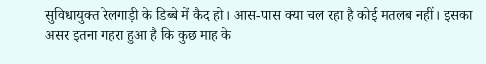सुविधायुक्त रेलगाड़ी के डिब्बे में कैद हो। आस-पास क्या चल रहा है कोई मतलब नहीं। इसका असर इतना गहरा हुआ है कि कुछ माह के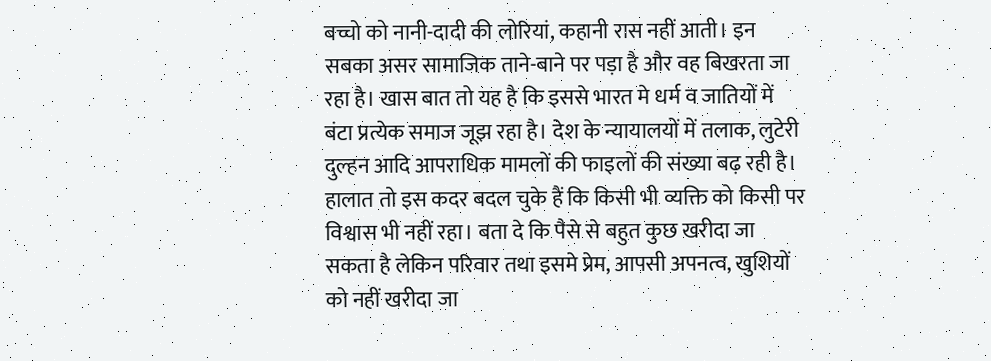बच्चो को नानी-दादी की लोरियां, कहानी रास नहीं आती। इन सबका असर सामाजिक ताने-बाने पर पड़ा है और वह बिखरता जा रहा है। खास बात तो यह है कि इससे भारत मे धर्म व जातियों में बंटा प्रत्येक समाज जूझ रहा है। देश के न्यायालयों में तलाक, लुटेरी दुल्हन आदि आपराधिक मामलों की फाइलों की संख्या बढ़ रही है। हालात तो इस कदर बदल चुके हैं कि किसी भी व्यक्ति को किसी पर विश्वास भी नहीं रहा। बता दे कि पैसे से बहुत कुछ खरीदा जा सकता है लेकिन परिवार तथा इसमे प्रेम, आपसी अपनत्व, खुशियों को नहीं खरीदा जा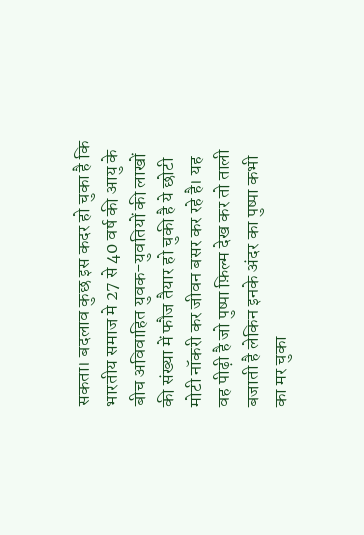सकता। बदलाव कुछ इस कदर हो चुका है कि भारतीय समाज मे 27 से 40 वर्ष की आयु के बीच अविवाहित युवक-युवतियों की लाखों की संख्या में फौज तैयार हो चुकी है ये छोटी मोटी नॉकरी कर जीवन बसर कर रहे है। यह वह पीढ़ी है जो पुष्पा फ़िल्म देख कर तो ताली बजाती है लेकिन इनके अंदर का पुष्पा कभी का मर चुका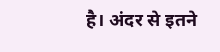है। अंदर से इतने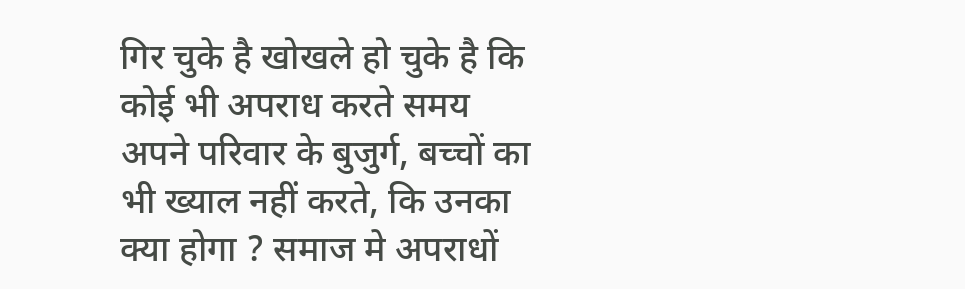गिर चुके है खोखले हो चुके है कि कोई भी अपराध करते समय अपने परिवार के बुजुर्ग, बच्चों का भी ख्याल नहीं करते, कि उनका क्या होगा ? समाज मे अपराधों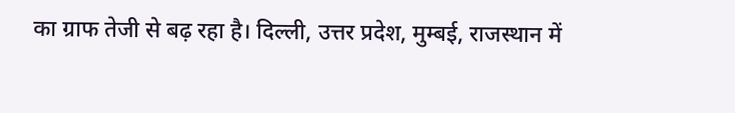का ग्राफ तेजी से बढ़ रहा है। दिल्ली, उत्तर प्रदेश, मुम्बई, राजस्थान में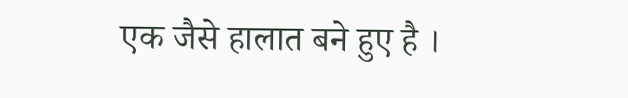एक जैसे हालात बने हुए है ।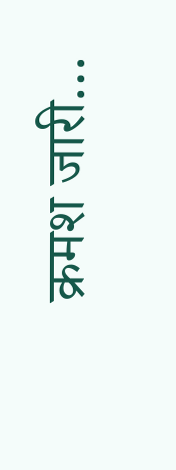क्रमश जारी…